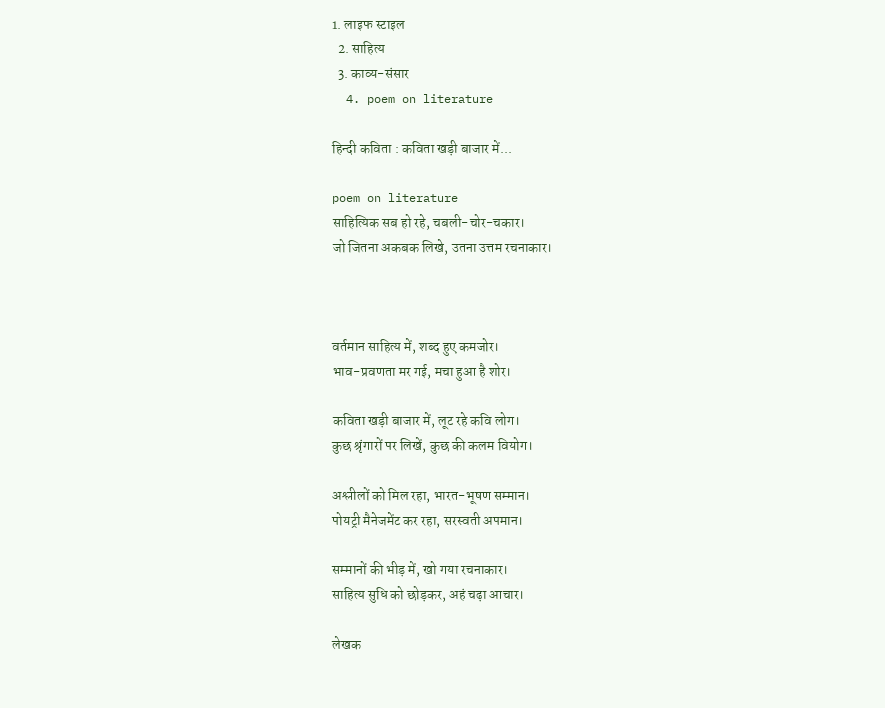1. लाइफ स्‍टाइल
  2. साहित्य
  3. काव्य-संसार
  4. poem on literature

हिन्दी कविता : कविता खड़ी बाजार में...

poem on literature
साहित्यिक सब हो रहे, चबली-चोर-चकार।
जो जितना अकबक लिखे, उतना उत्तम रचनाकार।



वर्तमान साहित्य में, शब्द हुए कमजोर।
भाव-प्रवणता मर गई, मचा हुआ है शोर।

कविता खड़ी बाजार में, लूट रहे कवि लोग।
कुछ श्रृंगारों पर लिखें, कुछ की कलम वियोग।

अश्लीलों को मिल रहा, भारत-भूषण सम्मान।
पोयट्री मैनेजमेंट कर रहा, सरस्वती अपमान।

सम्मानों की भीड़ में, खो गया रचनाकार।
साहित्य सुधि को छोड़कर, अहं चढ़ा आचार।

लेखक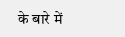के बारे में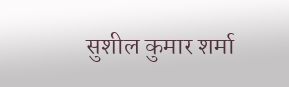सुशील कुमार शर्मा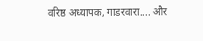वरिष्ठ अध्यापक, गाडरवारा.... और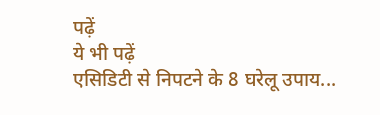पढ़ें
ये भी पढ़ें
एसिडिटी से निपटने के 8 घरेलू उपाय...